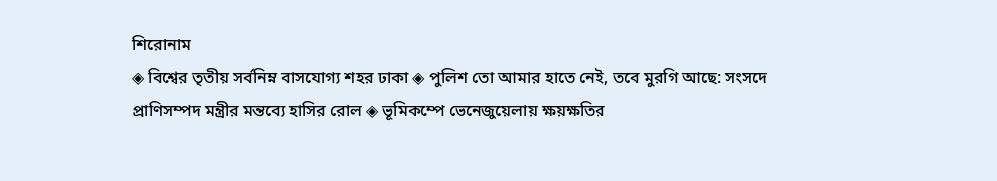শিরোনাম
◈ বিশ্বের তৃতীয় সর্বনিম্ন বাসযোগ্য শহর ঢাকা ◈ পুলিশ তো আমার হাতে নেই, তবে মুরগি আছে: সংসদে প্রাণিসম্পদ মন্ত্রীর মন্তব্যে হাসির রোল ◈ ভূ‌মিক‌ম্পে ভেনেজুয়েলায় ক্ষয়ক্ষতির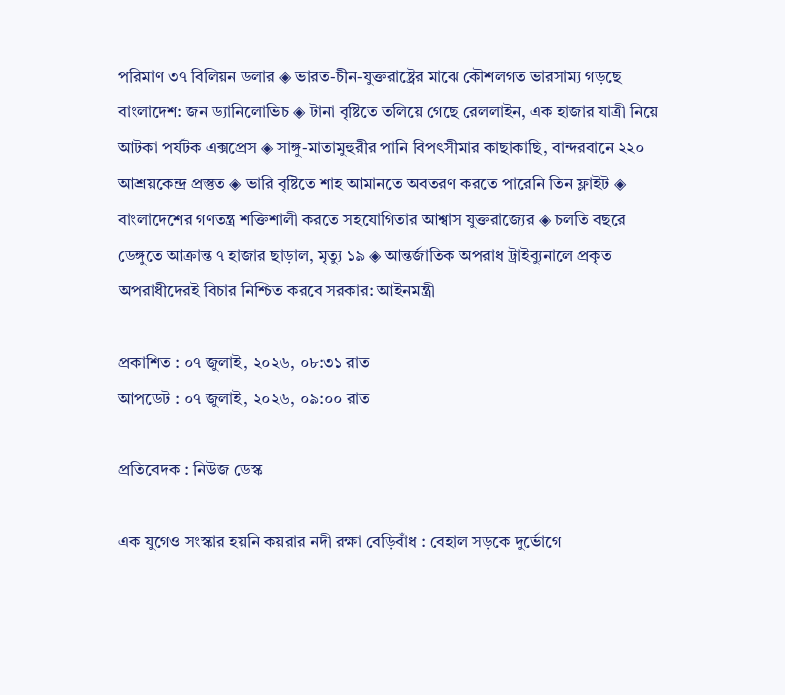পরিমাণ ৩৭ বিলিয়ন ডলার ◈ ভারত-চীন-যুক্তরাষ্ট্রের মাঝে কৌশলগত ভারসাম্য গড়ছে বাংলাদেশ: জন ড্যানিলোভিচ ◈ টানা বৃষ্টিতে তলিয়ে গেছে রেললাইন, এক হাজার যাত্রী নিয়ে আটকা পর্যটক এক্সপ্রেস ◈ সাঙ্গু-মাতামুহুরীর পানি বিপৎসীমার কাছাকাছি, বান্দরবানে ২২০ আশ্রয়কেন্দ্র প্রস্তুত ◈ ভারি বৃষ্টিতে শাহ আমানতে অবতরণ করতে পারেনি তিন ফ্লাইট ◈ বাংলাদেশের গণতন্ত্র শক্তিশালী করতে সহযোগিতার আশ্বাস যুক্তরাজ্যের ◈ চলতি বছরে ডেঙ্গুতে আক্রান্ত ৭ হাজার ছাড়াল, মৃত্যু ১৯ ◈ আন্তর্জাতিক অপরাধ ট্রাইব্যুনালে প্রকৃত অপরাধীদেরই বিচার নিশ্চিত করবে সরকার: আইনমন্ত্রী

প্রকাশিত : ০৭ জুলাই, ২০২৬, ০৮:৩১ রাত
আপডেট : ০৭ জুলাই, ২০২৬, ০৯:০০ রাত

প্রতিবেদক : নিউজ ডেস্ক

এক যুগেও সংস্কার হয়নি কয়রার নদী রক্ষা বেড়িবাঁধ : বেহাল সড়কে দুর্ভোগে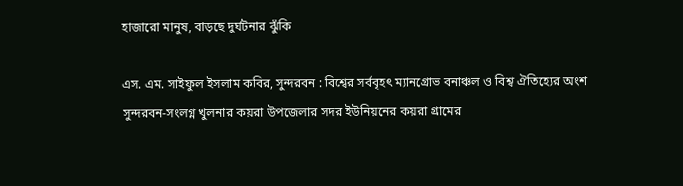হাজারো মানুষ, বাড়ছে দুর্ঘটনার ঝুঁকি

এস. এম. সাইফুল ইসলাম কবির, সুন্দরবন : বিশ্বের সর্ববৃহৎ ম্যানগ্রোভ বনাঞ্চল ও বিশ্ব ঐতিহ্যের অংশ সুন্দরবন-সংলগ্ন খুলনার কয়রা উপজেলার সদর ইউনিয়নের কয়রা গ্রামের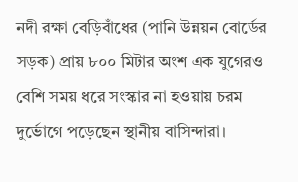নদী রক্ষা বেড়িবাঁধের (পানি উন্নয়ন বোর্ডের সড়ক) প্রায় ৮০০ মিটার অংশ এক যুগেরও বেশি সময় ধরে সংস্কার না হওয়ায় চরম দুর্ভোগে পড়েছেন স্থানীয় বাসিন্দারা।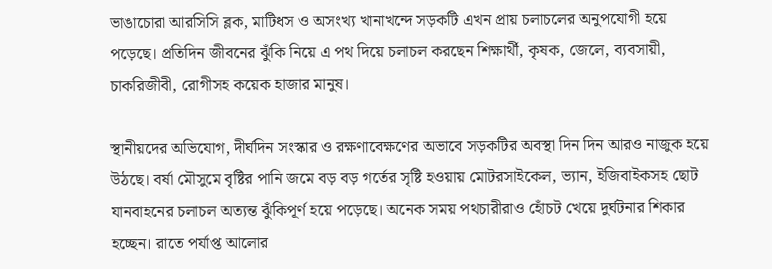ভাঙাচোরা আরসিসি ব্লক, মাটিধস ও অসংখ্য খানাখন্দে সড়কটি এখন প্রায় চলাচলের অনুপযোগী হয়ে পড়েছে। প্রতিদিন জীবনের ঝুঁকি নিয়ে এ পথ দিয়ে চলাচল করছেন শিক্ষার্থী, কৃষক, জেলে, ব্যবসায়ী, চাকরিজীবী, রোগীসহ কয়েক হাজার মানুষ।

স্থানীয়দের অভিযোগ, দীর্ঘদিন সংস্কার ও রক্ষণাবেক্ষণের অভাবে সড়কটির অবস্থা দিন দিন আরও নাজুক হয়ে উঠছে। বর্ষা মৌসুমে বৃষ্টির পানি জমে বড় বড় গর্তের সৃষ্টি হওয়ায় মোটরসাইকেল, ভ্যান, ইজিবাইকসহ ছোট যানবাহনের চলাচল অত্যন্ত ঝুঁকিপূর্ণ হয়ে পড়েছে। অনেক সময় পথচারীরাও হোঁচট খেয়ে দুর্ঘটনার শিকার হচ্ছেন। রাতে পর্যাপ্ত আলোর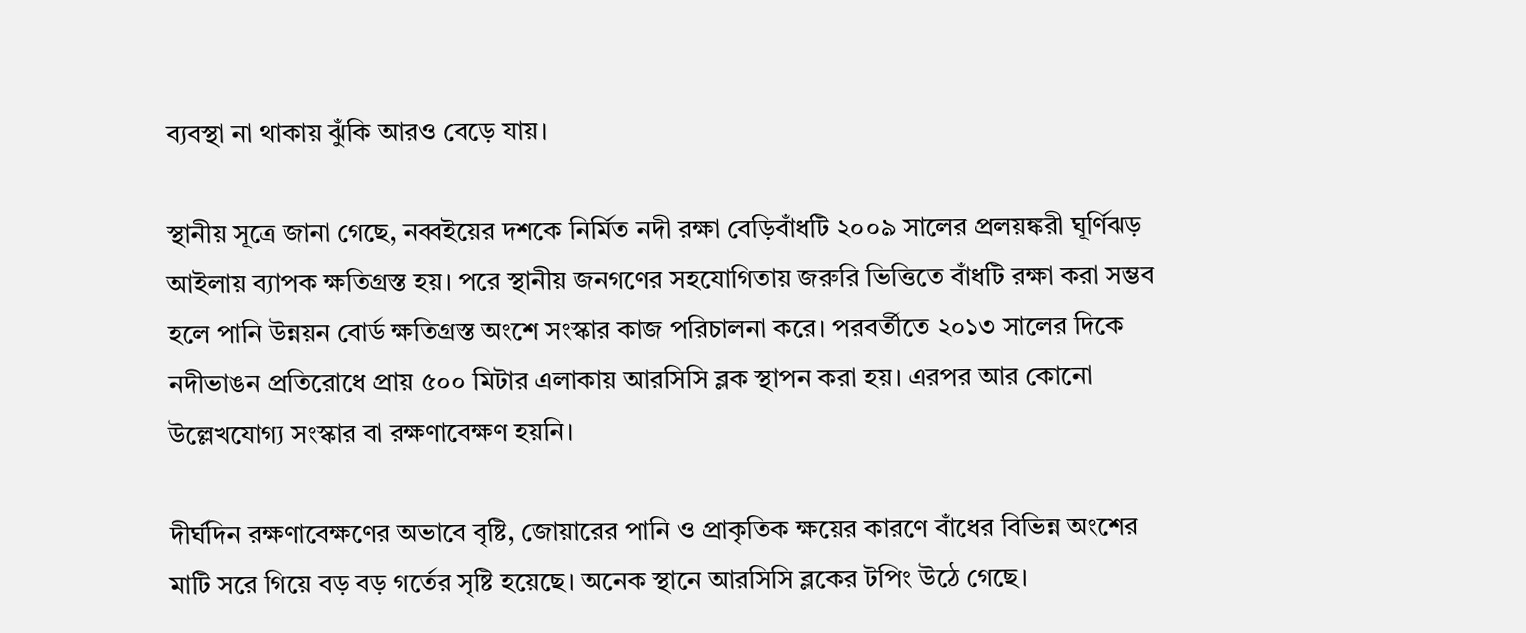ব্যবস্থা না থাকায় ঝুঁকি আরও বেড়ে যায়।

স্থানীয় সূত্রে জানা গেছে, নব্বইয়ের দশকে নির্মিত নদী রক্ষা বেড়িবাঁধটি ২০০৯ সালের প্রলয়ঙ্করী ঘূর্ণিঝড় আইলায় ব্যাপক ক্ষতিগ্রস্ত হয়। পরে স্থানীয় জনগণের সহযোগিতায় জরুরি ভিত্তিতে বাঁধটি রক্ষা করা সম্ভব হলে পানি উন্নয়ন বোর্ড ক্ষতিগ্রস্ত অংশে সংস্কার কাজ পরিচালনা করে। পরবর্তীতে ২০১৩ সালের দিকে নদীভাঙন প্রতিরোধে প্রায় ৫০০ মিটার এলাকায় আরসিসি ব্লক স্থাপন করা হয়। এরপর আর কোনো উল্লেখযোগ্য সংস্কার বা রক্ষণাবেক্ষণ হয়নি।

দীর্ঘদিন রক্ষণাবেক্ষণের অভাবে বৃষ্টি, জোয়ারের পানি ও প্রাকৃতিক ক্ষয়ের কারণে বাঁধের বিভিন্ন অংশের মাটি সরে গিয়ে বড় বড় গর্তের সৃষ্টি হয়েছে। অনেক স্থানে আরসিসি ব্লকের টপিং উঠে গেছে।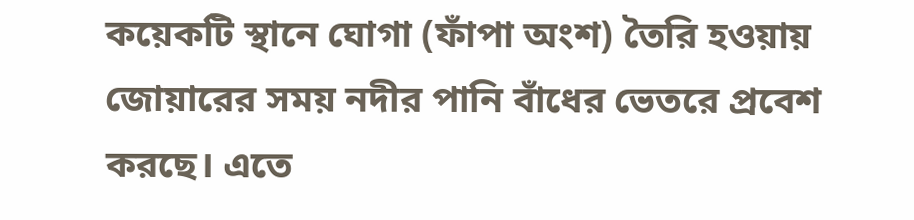কয়েকটি স্থানে ঘোগা (ফাঁপা অংশ) তৈরি হওয়ায় জোয়ারের সময় নদীর পানি বাঁধের ভেতরে প্রবেশ করছে। এতে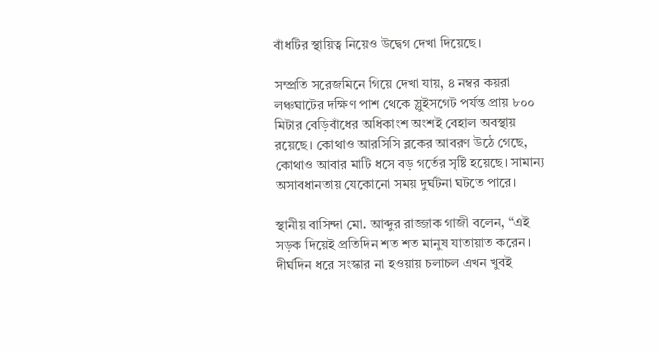বাঁধটির স্থায়িত্ব নিয়েও উদ্বেগ দেখা দিয়েছে।

সম্প্রতি সরেজমিনে গিয়ে দেখা যায়, ৪ নম্বর কয়রা লঞ্চঘাটের দক্ষিণ পাশ থেকে স্লুইসগেট পর্যন্ত প্রায় ৮০০ মিটার বেড়িবাঁধের অধিকাংশ অংশই বেহাল অবস্থায় রয়েছে। কোথাও আরসিসি ব্লকের আবরণ উঠে গেছে, কোথাও আবার মাটি ধসে বড় গর্তের সৃষ্টি হয়েছে। সামান্য অসাবধানতায় যেকোনো সময় দুর্ঘটনা ঘটতে পারে।

স্থানীয় বাসিন্দা মো. আব্দুর রাজ্জাক গাজী বলেন, “এই সড়ক দিয়েই প্রতিদিন শত শত মানুষ যাতায়াত করেন। দীর্ঘদিন ধরে সংস্কার না হওয়ায় চলাচল এখন খুবই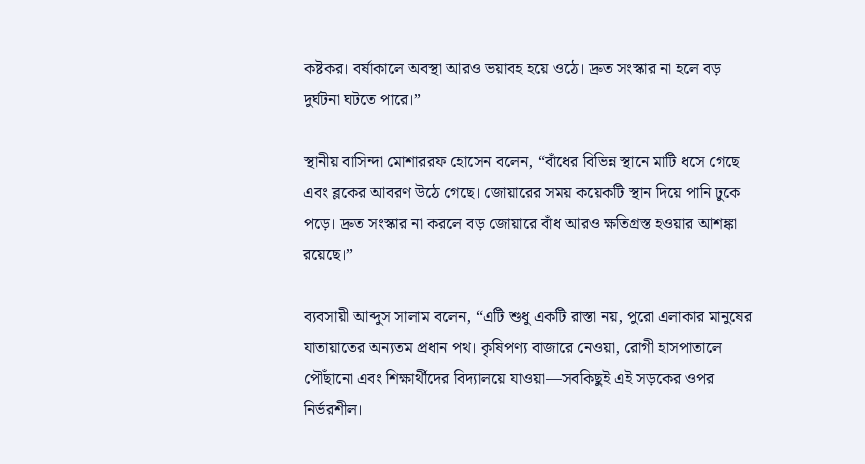কষ্টকর। বর্ষাকালে অবস্থা আরও ভয়াবহ হয়ে ওঠে। দ্রুত সংস্কার না হলে বড় দুর্ঘটনা ঘটতে পারে।”

স্থানীয় বাসিন্দা মোশাররফ হোসেন বলেন, “বাঁধের বিভিন্ন স্থানে মাটি ধসে গেছে এবং ব্লকের আবরণ উঠে গেছে। জোয়ারের সময় কয়েকটি স্থান দিয়ে পানি ঢুকে পড়ে। দ্রুত সংস্কার না করলে বড় জোয়ারে বাঁধ আরও ক্ষতিগ্রস্ত হওয়ার আশঙ্কা রয়েছে।”

ব্যবসায়ী আব্দুস সালাম বলেন, “এটি শুধু একটি রাস্তা নয়, পুরো এলাকার মানুষের যাতায়াতের অন্যতম প্রধান পথ। কৃষিপণ্য বাজারে নেওয়া, রোগী হাসপাতালে পৌঁছানো এবং শিক্ষার্থীদের বিদ্যালয়ে যাওয়া—সবকিছুই এই সড়কের ওপর নির্ভরশীল।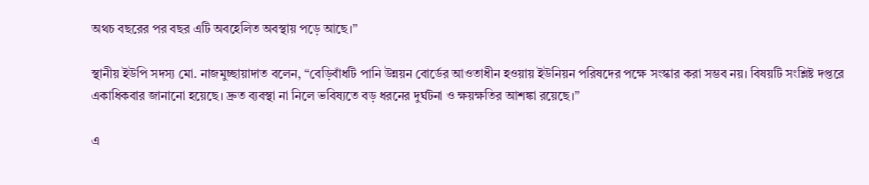অথচ বছরের পর বছর এটি অবহেলিত অবস্থায় পড়ে আছে।”

স্থানীয় ইউপি সদস্য মো. নাজমুচ্ছায়াদাত বলেন, “বেড়িবাঁধটি পানি উন্নয়ন বোর্ডের আওতাধীন হওয়ায় ইউনিয়ন পরিষদের পক্ষে সংস্কার করা সম্ভব নয়। বিষয়টি সংশ্লিষ্ট দপ্তরে একাধিকবার জানানো হয়েছে। দ্রুত ব্যবস্থা না নিলে ভবিষ্যতে বড় ধরনের দুর্ঘটনা ও ক্ষয়ক্ষতির আশঙ্কা রয়েছে।”

এ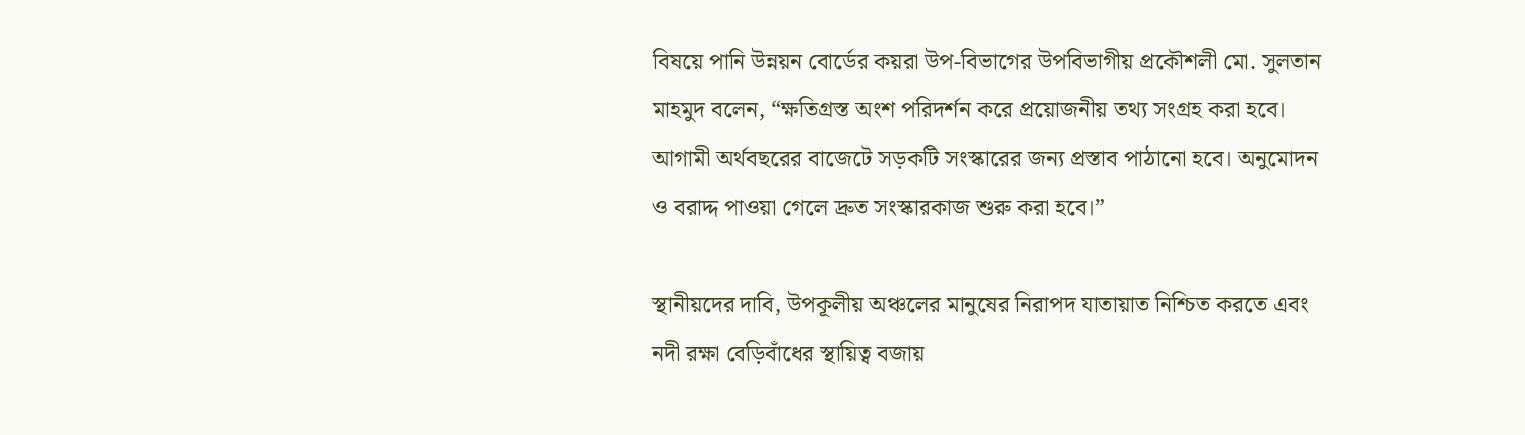বিষয়ে পানি উন্নয়ন বোর্ডের কয়রা উপ-বিভাগের উপবিভাগীয় প্রকৌশলী মো. সুলতান মাহমুদ বলেন, “ক্ষতিগ্রস্ত অংশ পরিদর্শন করে প্রয়োজনীয় তথ্য সংগ্রহ করা হবে। আগামী অর্থবছরের বাজেটে সড়কটি সংস্কারের জন্য প্রস্তাব পাঠানো হবে। অনুমোদন ও বরাদ্দ পাওয়া গেলে দ্রুত সংস্কারকাজ শুরু করা হবে।”

স্থানীয়দের দাবি, উপকূলীয় অঞ্চলের মানুষের নিরাপদ যাতায়াত নিশ্চিত করতে এবং নদী রক্ষা বেড়িবাঁধের স্থায়িত্ব বজায়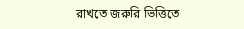রাখতে জরুরি ভিত্তিতে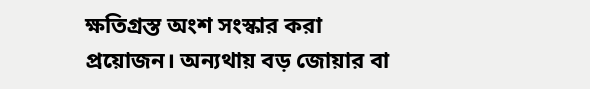ক্ষতিগ্রস্ত অংশ সংস্কার করা প্রয়োজন। অন্যথায় বড় জোয়ার বা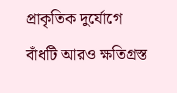প্রাকৃতিক দুর্যোগে বাঁধটি আরও ক্ষতিগ্রস্ত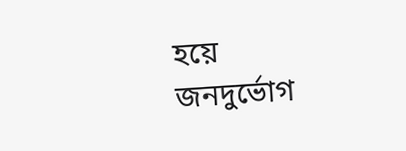হয়ে জনদুর্ভোগ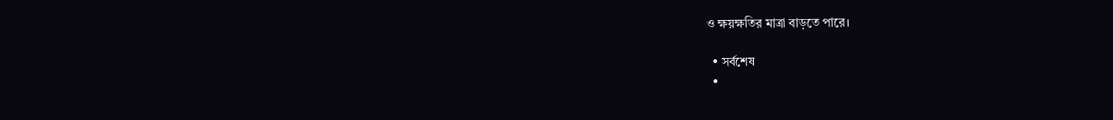ও ক্ষয়ক্ষতির মাত্রা বাড়তে পারে।

  • সর্বশেষ
  •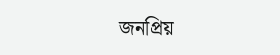জনপ্রিয়